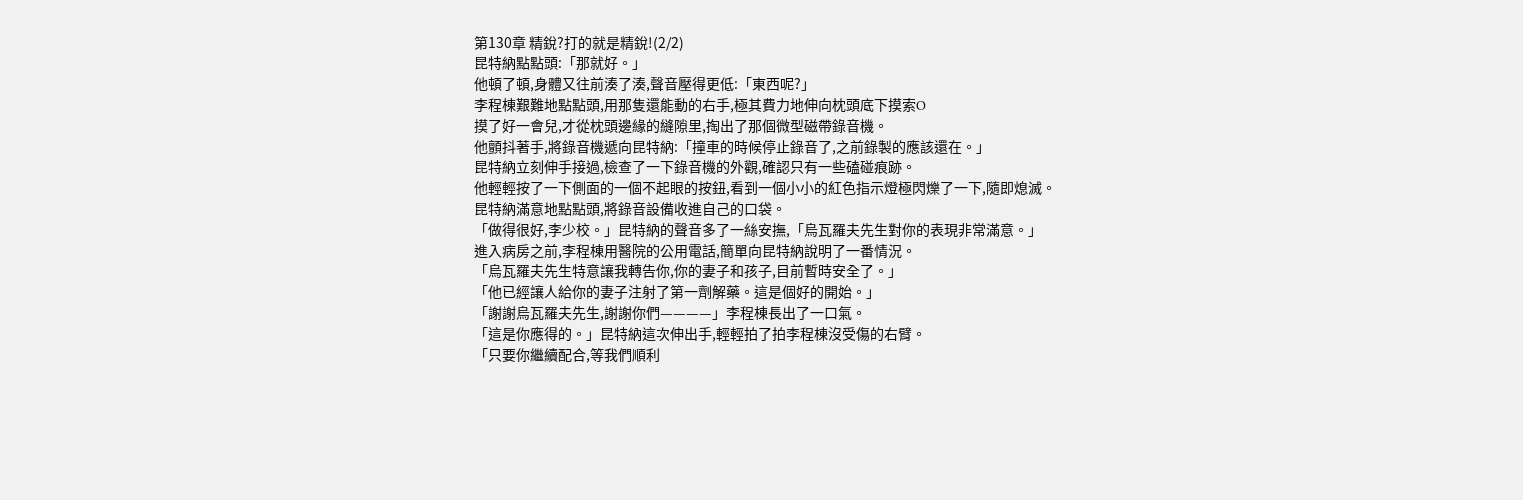第130章 精銳?打的就是精銳!(2/2)
昆特納點點頭:「那就好。」
他頓了頓,身體又往前湊了湊,聲音壓得更低:「東西呢?」
李程棟艱難地點點頭,用那隻還能動的右手,極其費力地伸向枕頭底下摸索O
摸了好一會兒,才從枕頭邊緣的縫隙里,掏出了那個微型磁帶錄音機。
他顫抖著手,將錄音機遞向昆特納:「撞車的時候停止錄音了,之前錄製的應該還在。」
昆特納立刻伸手接過,檢查了一下錄音機的外觀,確認只有一些磕碰痕跡。
他輕輕按了一下側面的一個不起眼的按鈕,看到一個小小的紅色指示燈極閃爍了一下,隨即熄滅。
昆特納滿意地點點頭,將錄音設備收進自己的口袋。
「做得很好,李少校。」昆特納的聲音多了一絲安撫,「烏瓦羅夫先生對你的表現非常滿意。」
進入病房之前,李程棟用醫院的公用電話,簡單向昆特納說明了一番情況。
「烏瓦羅夫先生特意讓我轉告你,你的妻子和孩子,目前暫時安全了。」
「他已經讓人給你的妻子注射了第一劑解藥。這是個好的開始。」
「謝謝烏瓦羅夫先生,謝謝你們————」李程棟長出了一口氣。
「這是你應得的。」昆特納這次伸出手,輕輕拍了拍李程棟沒受傷的右臂。
「只要你繼續配合,等我們順利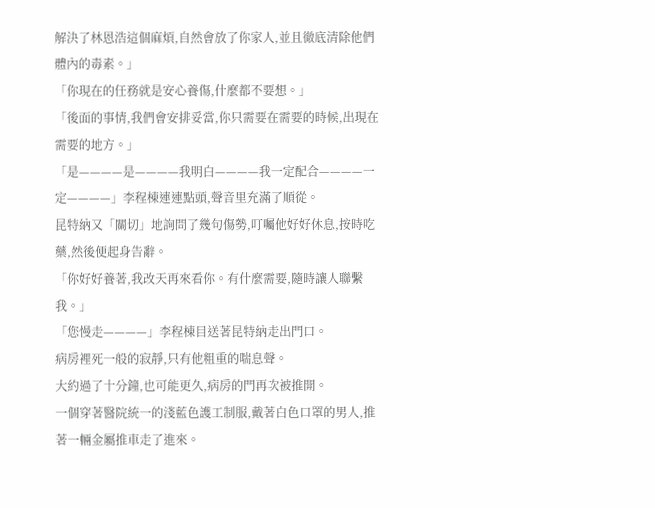解決了林恩浩這個麻煩,自然會放了你家人,並且徹底清除他們體內的毒素。」
「你現在的任務就是安心養傷,什麼都不要想。」
「後面的事情,我們會安排妥當,你只需要在需要的時候,出現在需要的地方。」
「是————是————我明白————我一定配合————一定————」李程棟連連點頭,聲音里充滿了順從。
昆特納又「關切」地詢問了幾句傷勢,叮囑他好好休息,按時吃藥,然後便起身告辭。
「你好好養著,我改天再來看你。有什麼需要,隨時讓人聯繫我。」
「您慢走————」李程棟目送著昆特納走出門口。
病房裡死一般的寂靜,只有他粗重的喘息聲。
大約過了十分鐘,也可能更久,病房的門再次被推開。
一個穿著醫院統一的淺藍色護工制服,戴著白色口罩的男人,推著一輛金屬推車走了進來。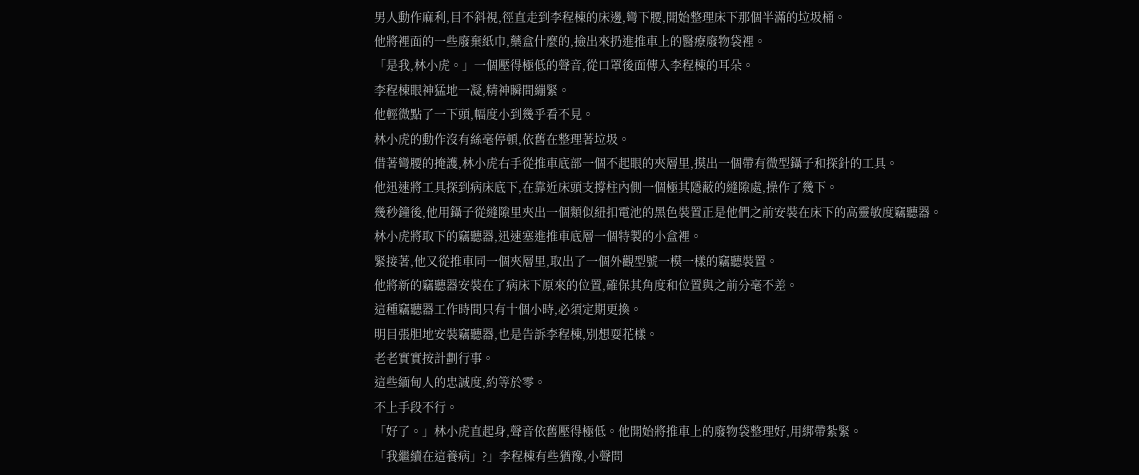男人動作麻利,目不斜視,徑直走到李程棟的床邊,彎下腰,開始整理床下那個半滿的垃圾桶。
他將裡面的一些廢棄紙巾,藥盒什麼的,撿出來扔進推車上的醫療廢物袋裡。
「是我,林小虎。」一個壓得極低的聲音,從口罩後面傳入李程棟的耳朵。
李程棟眼神猛地一凝,精神瞬間繃緊。
他輕微點了一下頭,幅度小到幾乎看不見。
林小虎的動作沒有絲毫停頓,依舊在整理著垃圾。
借著彎腰的掩護,林小虎右手從推車底部一個不起眼的夾層里,摸出一個帶有微型鑷子和探針的工具。
他迅速將工具探到病床底下,在靠近床頭支撐柱內側一個極其隱蔽的縫隙處,操作了幾下。
幾秒鐘後,他用鑷子從縫隙里夾出一個類似紐扣電池的黑色裝置正是他們之前安裝在床下的高靈敏度竊聽器。
林小虎將取下的竊聽器,迅速塞進推車底層一個特製的小盒裡。
緊接著,他又從推車同一個夾層里,取出了一個外觀型號一模一樣的竊聽裝置。
他將新的竊聽器安裝在了病床下原來的位置,確保其角度和位置與之前分毫不差。
這種竊聽器工作時間只有十個小時,必須定期更換。
明目張胆地安裝竊聽器,也是告訴李程棟,別想耍花樣。
老老實實按計劃行事。
這些緬甸人的忠誠度,約等於零。
不上手段不行。
「好了。」林小虎直起身,聲音依舊壓得極低。他開始將推車上的廢物袋整理好,用綁帶紮緊。
「我繼續在這養病」?」李程棟有些猶豫,小聲問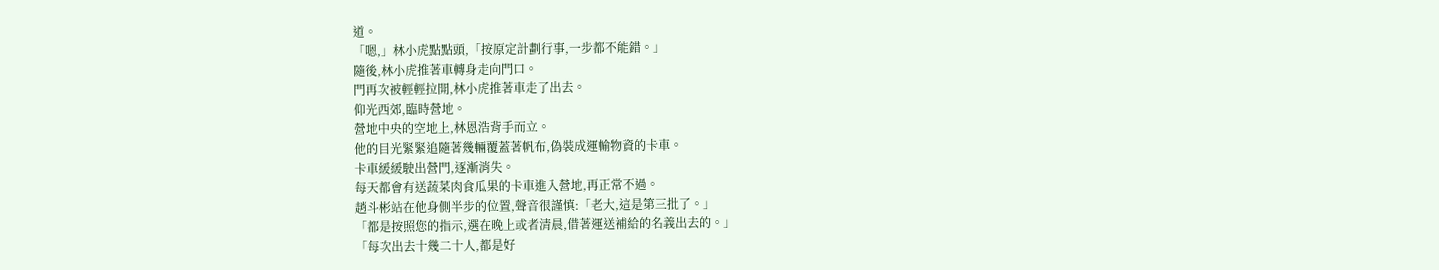道。
「嗯,」林小虎點點頭,「按原定計劃行事,一步都不能錯。」
隨後,林小虎推著車轉身走向門口。
門再次被輕輕拉開,林小虎推著車走了出去。
仰光西郊,臨時營地。
營地中央的空地上,林恩浩背手而立。
他的目光緊緊追隨著幾輛覆蓋著帆布,偽裝成運輸物資的卡車。
卡車緩緩駛出營門,逐漸消失。
每天都會有送蔬菜肉食瓜果的卡車進入營地,再正常不過。
趙斗彬站在他身側半步的位置,聲音很謹慎:「老大,這是第三批了。」
「都是按照您的指示,選在晚上或者清晨,借著運送補給的名義出去的。」
「每次出去十幾二十人,都是好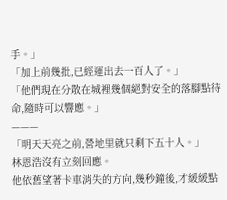手。」
「加上前幾批,已經運出去一百人了。」
「他們現在分散在城裡幾個絕對安全的落腳點待命,隨時可以響應。」
———
「明天天亮之前,營地里就只剩下五十人。」
林恩浩沒有立刻回應。
他依舊望著卡車消失的方向,幾秒鐘後,才緩緩點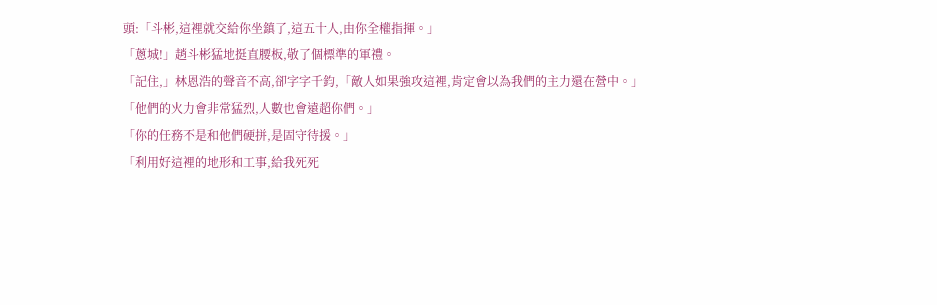頭:「斗彬,這裡就交給你坐鎮了,這五十人,由你全權指揮。」
「蔥城!」趙斗彬猛地挺直腰板,敬了個標準的軍禮。
「記住,」林恩浩的聲音不高,卻字字千鈞,「敵人如果強攻這裡,肯定會以為我們的主力還在營中。」
「他們的火力會非常猛烈,人數也會遠超你們。」
「你的任務不是和他們硬拼,是固守待援。」
「利用好這裡的地形和工事,給我死死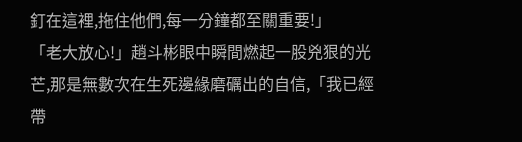釘在這裡,拖住他們,每一分鐘都至關重要!」
「老大放心!」趙斗彬眼中瞬間燃起一股兇狠的光芒,那是無數次在生死邊緣磨礪出的自信,「我已經帶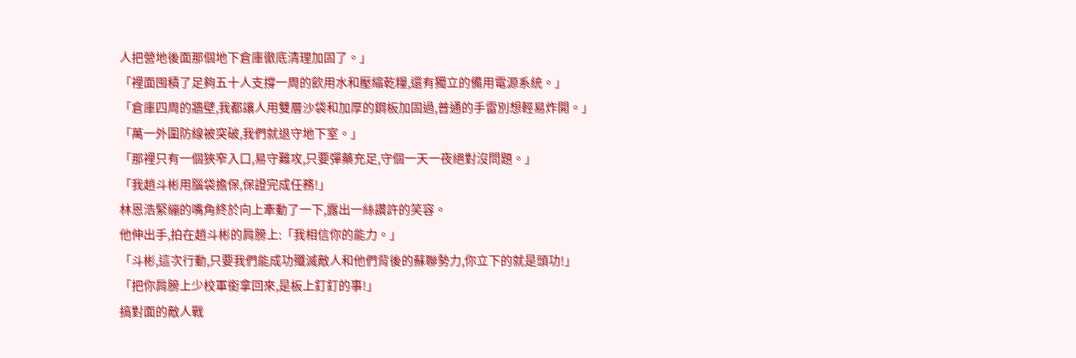人把營地後面那個地下倉庫徹底清理加固了。」
「裡面囤積了足夠五十人支撐一周的飲用水和壓縮乾糧,還有獨立的備用電源系統。」
「倉庫四周的牆壁,我都讓人用雙層沙袋和加厚的鋼板加固過,普通的手雷別想輕易炸開。」
「萬一外圍防線被突破,我們就退守地下室。」
「那裡只有一個狹窄入口,易守難攻,只要彈藥充足,守個一天一夜絕對沒問題。」
「我趙斗彬用腦袋擔保,保證完成任務!」
林恩浩緊繃的嘴角終於向上牽動了一下,露出一絲讚許的笑容。
他伸出手,拍在趙斗彬的肩膀上:「我相信你的能力。」
「斗彬,這次行動,只要我們能成功殲滅敵人和他們背後的蘇聯勢力,你立下的就是頭功!」
「把你肩膀上少校軍銜拿回來,是板上釘釘的事!」
搞對面的敵人戰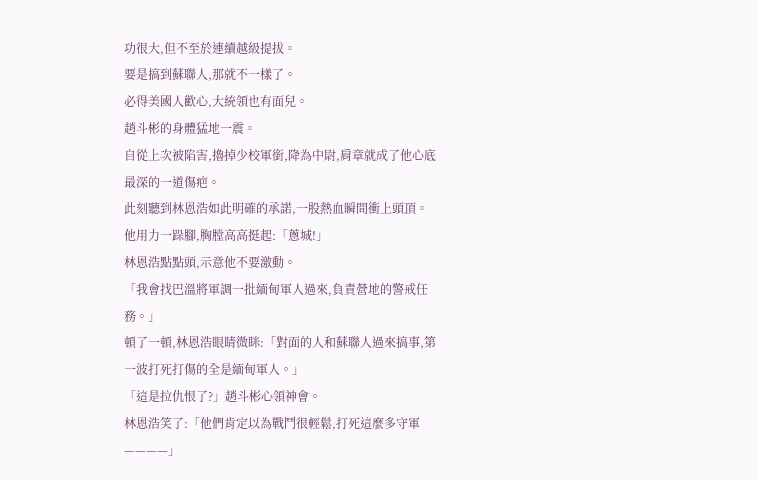功很大,但不至於連續越級提拔。
要是搞到蘇聯人,那就不一樣了。
必得美國人歡心,大統領也有面兒。
趙斗彬的身體猛地一震。
自從上次被陷害,擼掉少校軍銜,降為中尉,肩章就成了他心底最深的一道傷疤。
此刻聽到林恩浩如此明確的承諾,一股熱血瞬間衝上頭頂。
他用力一跺腳,胸膛高高挺起:「蔥城!」
林恩浩點點頭,示意他不要激動。
「我會找巴溫將軍調一批緬甸軍人過來,負責營地的警戒任務。」
頓了一頓,林恩浩眼睛微眯:「對面的人和蘇聯人過來搞事,第一波打死打傷的全是緬甸軍人。」
「這是拉仇恨了?」趙斗彬心領神會。
林恩浩笑了:「他們肯定以為戰鬥很輕鬆,打死這麼多守軍————」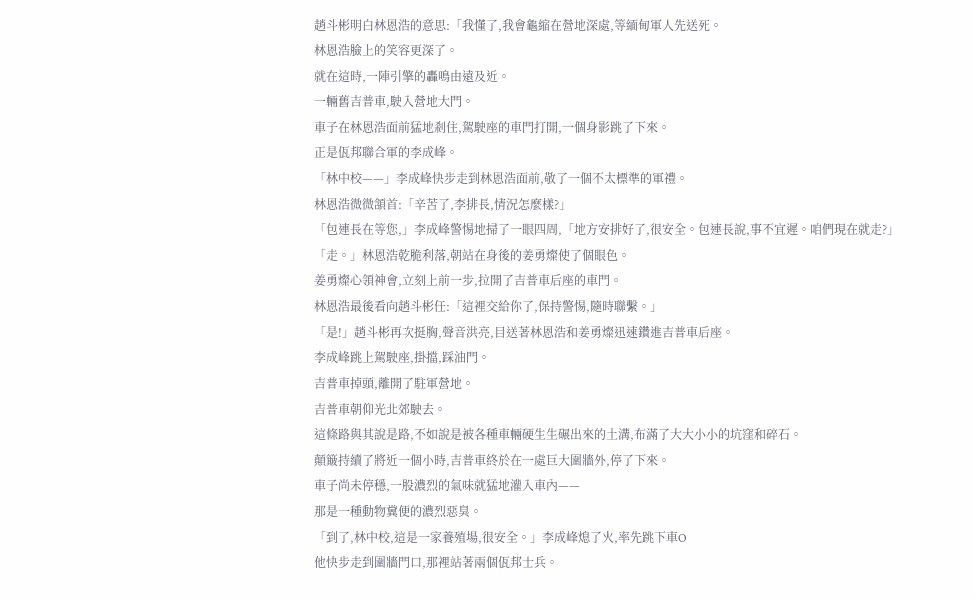趙斗彬明白林恩浩的意思:「我懂了,我會龜縮在營地深處,等緬甸軍人先送死。
林恩浩臉上的笑容更深了。
就在這時,一陣引擎的轟鳴由遠及近。
一輛舊吉普車,駛入營地大門。
車子在林恩浩面前猛地剎住,駕駛座的車門打開,一個身影跳了下來。
正是佤邦聯合軍的李成峰。
「林中校——」李成峰快步走到林恩浩面前,敬了一個不太標準的軍禮。
林恩浩微微頷首:「辛苦了,李排長,情況怎麼樣?」
「包連長在等您,」李成峰警惕地掃了一眼四周,「地方安排好了,很安全。包連長說,事不宜遲。咱們現在就走?」
「走。」林恩浩乾脆利落,朝站在身後的姜勇燦使了個眼色。
姜勇燦心領神會,立刻上前一步,拉開了吉普車后座的車門。
林恩浩最後看向趙斗彬任:「這裡交給你了,保持警惕,隨時聯繫。」
「是!」趙斗彬再次挺胸,聲音洪亮,目送著林恩浩和姜勇燦迅速鑽進吉普車后座。
李成峰跳上駕駛座,掛擋,踩油門。
吉普車掉頭,離開了駐軍營地。
吉普車朝仰光北郊駛去。
這條路與其說是路,不如說是被各種車輛硬生生碾出來的土溝,布滿了大大小小的坑窪和碎石。
顛簸持續了將近一個小時,吉普車終於在一處巨大圍牆外,停了下來。
車子尚未停穩,一股濃烈的氣味就猛地灌入車內——
那是一種動物糞便的濃烈惡臭。
「到了,林中校,這是一家養殖場,很安全。」李成峰熄了火,率先跳下車O
他快步走到圍牆門口,那裡站著兩個佤邦士兵。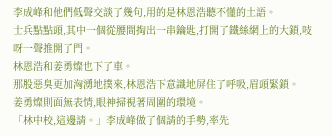李成峰和他們低聲交談了幾句,用的是林恩浩聽不懂的土語。
士兵點點頭,其中一個從腰間掏出一串鑰匙,打開了鐵絲網上的大鎖,吱呀一聲推開了門。
林恩浩和姜勇燦也下了車。
那股惡臭更加洶湧地撲來,林恩浩下意識地屏住了呼吸,眉頭緊鎖。
姜勇燦則面無表情,眼神掃視著周圍的環境。
「林中校,這邊請。」李成峰做了個請的手勢,率先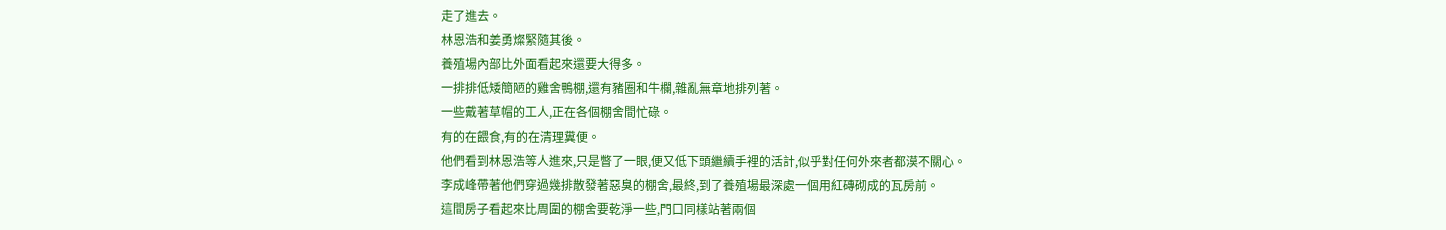走了進去。
林恩浩和姜勇燦緊隨其後。
養殖場內部比外面看起來還要大得多。
一排排低矮簡陋的雞舍鴨棚,還有豬圈和牛欄,雜亂無章地排列著。
一些戴著草帽的工人,正在各個棚舍間忙碌。
有的在餵食,有的在清理糞便。
他們看到林恩浩等人進來,只是瞥了一眼,便又低下頭繼續手裡的活計,似乎對任何外來者都漠不關心。
李成峰帶著他們穿過幾排散發著惡臭的棚舍,最終,到了養殖場最深處一個用紅磚砌成的瓦房前。
這間房子看起來比周圍的棚舍要乾淨一些,門口同樣站著兩個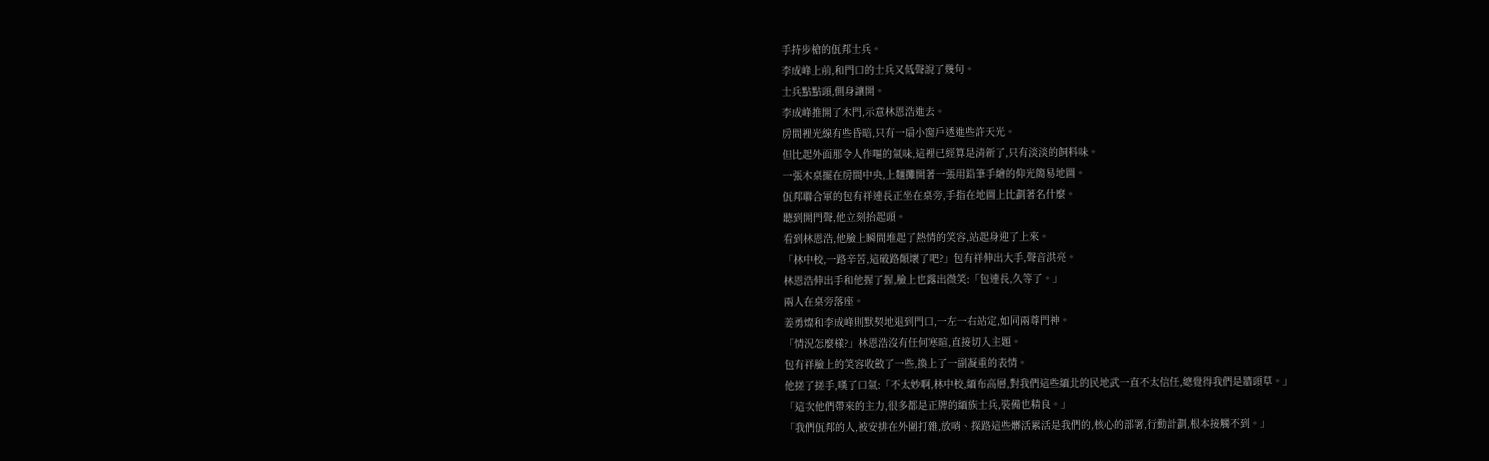手持步槍的佤邦士兵。
李成峰上前,和門口的士兵又低聲說了幾句。
士兵點點頭,側身讓開。
李成峰推開了木門,示意林恩浩進去。
房間裡光線有些昏暗,只有一扇小窗戶透進些許天光。
但比起外面那令人作嘔的氣味,這裡已經算是清新了,只有淡淡的飼料味。
一張木桌擺在房間中央,上麵攤開著一張用鉛筆手繪的仰光簡易地圖。
佤邦聯合軍的包有祥連長正坐在桌旁,手指在地圖上比劃著名什麼。
聽到開門聲,他立刻抬起頭。
看到林恩浩,他臉上瞬間堆起了熱情的笑容,站起身迎了上來。
「林中校,一路辛苦,這破路顛壞了吧?」包有祥伸出大手,聲音洪亮。
林恩浩伸出手和他握了握,臉上也露出微笑:「包連長,久等了。」
兩人在桌旁落座。
姜勇燦和李成峰則默契地退到門口,一左一右站定,如同兩尊門神。
「情況怎麼樣?」林恩浩沒有任何寒暄,直接切入主題。
包有祥臉上的笑容收斂了一些,換上了一副凝重的表情。
他搓了搓手,嘆了口氣:「不太妙啊,林中校,緬布高層,對我們這些緬北的民地武一直不太信任,總覺得我們是牆頭草。」
「這次他們帶來的主力,很多都是正牌的緬族士兵,裝備也精良。」
「我們佤邦的人,被安排在外圍打雜,放哨、探路這些髒活累活是我們的,核心的部署,行動計劃,根本接觸不到。」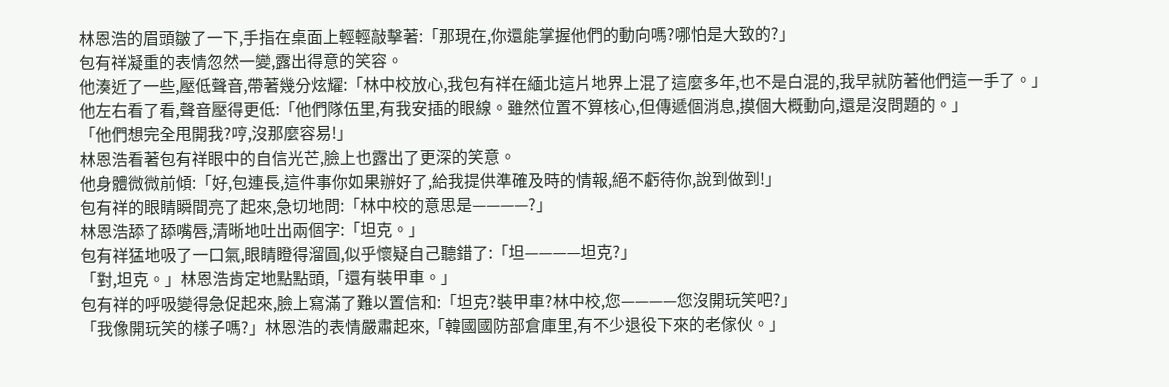林恩浩的眉頭皺了一下,手指在桌面上輕輕敲擊著:「那現在,你還能掌握他們的動向嗎?哪怕是大致的?」
包有祥凝重的表情忽然一變,露出得意的笑容。
他湊近了一些,壓低聲音,帶著幾分炫耀:「林中校放心,我包有祥在緬北這片地界上混了這麼多年,也不是白混的,我早就防著他們這一手了。」
他左右看了看,聲音壓得更低:「他們隊伍里,有我安插的眼線。雖然位置不算核心,但傳遞個消息,摸個大概動向,還是沒問題的。」
「他們想完全甩開我?哼,沒那麼容易!」
林恩浩看著包有祥眼中的自信光芒,臉上也露出了更深的笑意。
他身體微微前傾:「好,包連長,這件事你如果辦好了,給我提供準確及時的情報,絕不虧待你,說到做到!」
包有祥的眼睛瞬間亮了起來,急切地問:「林中校的意思是————?」
林恩浩舔了舔嘴唇,清晰地吐出兩個字:「坦克。」
包有祥猛地吸了一口氣,眼睛瞪得溜圓,似乎懷疑自己聽錯了:「坦————坦克?」
「對,坦克。」林恩浩肯定地點點頭,「還有裝甲車。」
包有祥的呼吸變得急促起來,臉上寫滿了難以置信和:「坦克?裝甲車?林中校,您————您沒開玩笑吧?」
「我像開玩笑的樣子嗎?」林恩浩的表情嚴肅起來,「韓國國防部倉庫里,有不少退役下來的老傢伙。」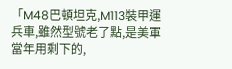「M48巴頓坦克,M113裝甲運兵車,雖然型號老了點,是美軍當年用剩下的,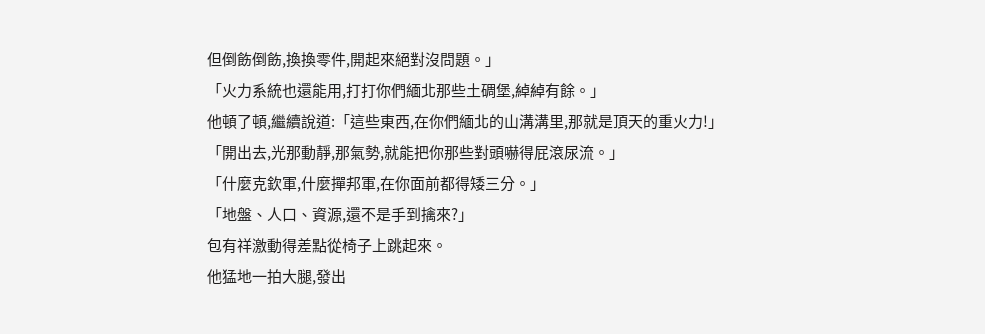但倒飭倒飭,換換零件,開起來絕對沒問題。」
「火力系統也還能用,打打你們緬北那些土碉堡,綽綽有餘。」
他頓了頓,繼續說道:「這些東西,在你們緬北的山溝溝里,那就是頂天的重火力!」
「開出去,光那動靜,那氣勢,就能把你那些對頭嚇得屁滾尿流。」
「什麼克欽軍,什麼撣邦軍,在你面前都得矮三分。」
「地盤、人口、資源,還不是手到擒來?」
包有祥激動得差點從椅子上跳起來。
他猛地一拍大腿,發出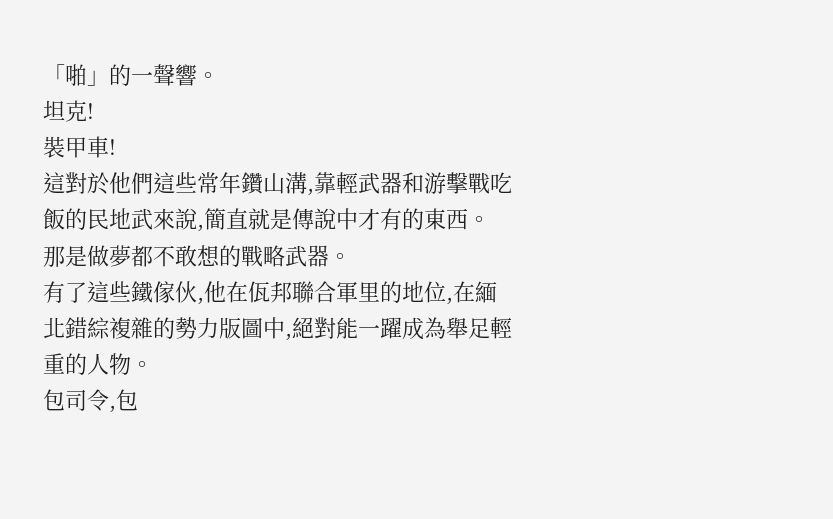「啪」的一聲響。
坦克!
裝甲車!
這對於他們這些常年鑽山溝,靠輕武器和游擊戰吃飯的民地武來說,簡直就是傳說中才有的東西。
那是做夢都不敢想的戰略武器。
有了這些鐵傢伙,他在佤邦聯合軍里的地位,在緬北錯綜複雜的勢力版圖中,絕對能一躍成為舉足輕重的人物。
包司令,包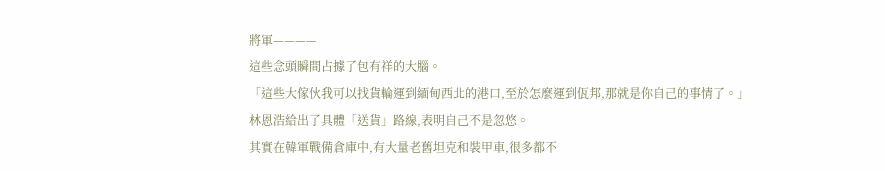將軍————
這些念頭瞬間占據了包有祥的大腦。
「這些大傢伙我可以找貨輪運到緬甸西北的港口,至於怎麼運到佤邦,那就是你自己的事情了。」
林恩浩給出了具體「送貨」路線,表明自己不是忽悠。
其實在韓軍戰備倉庫中,有大量老舊坦克和裝甲車,很多都不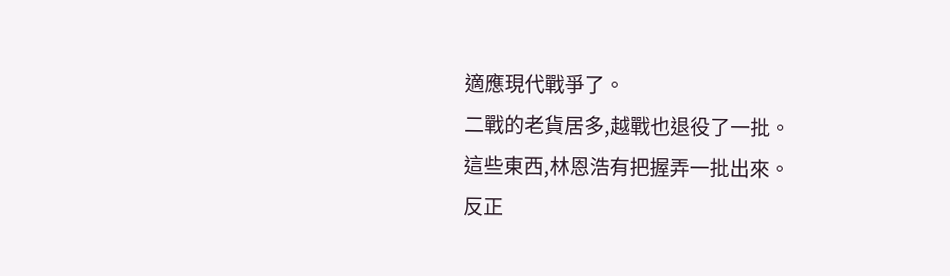適應現代戰爭了。
二戰的老貨居多,越戰也退役了一批。
這些東西,林恩浩有把握弄一批出來。
反正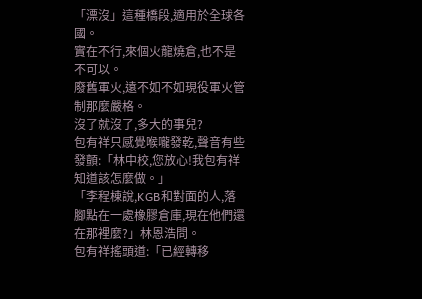「漂沒」這種橋段,適用於全球各國。
實在不行,來個火龍燒倉,也不是不可以。
廢舊軍火,遠不如不如現役軍火管制那麼嚴格。
沒了就沒了,多大的事兒?
包有祥只感覺喉嚨發乾,聲音有些發顫:「林中校,您放心!我包有祥知道該怎麼做。」
「李程棟說,KGB和對面的人,落腳點在一處橡膠倉庫,現在他們還在那裡麼?」林恩浩問。
包有祥搖頭道:「已經轉移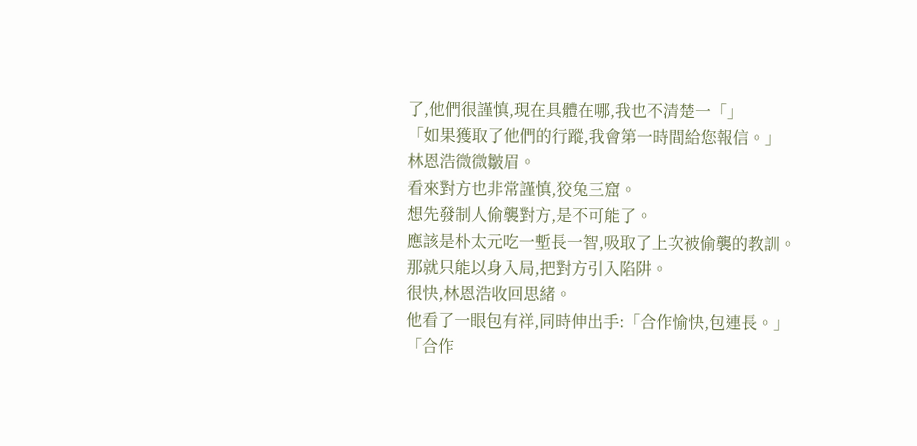了,他們很謹慎,現在具體在哪,我也不清楚一「」
「如果獲取了他們的行蹤,我會第一時間給您報信。」
林恩浩微微皺眉。
看來對方也非常謹慎,狡兔三窟。
想先發制人偷襲對方,是不可能了。
應該是朴太元吃一塹長一智,吸取了上次被偷襲的教訓。
那就只能以身入局,把對方引入陷阱。
很快,林恩浩收回思緒。
他看了一眼包有祥,同時伸出手:「合作愉快,包連長。」
「合作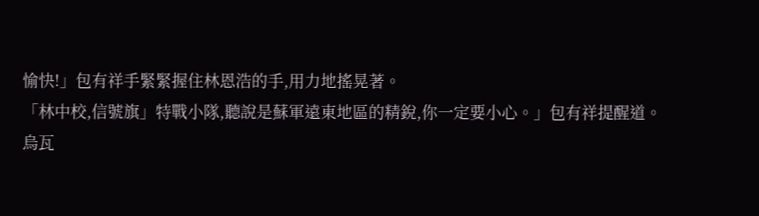愉快!」包有祥手緊緊握住林恩浩的手,用力地搖晃著。
「林中校,信號旗」特戰小隊,聽說是蘇軍遠東地區的精銳,你一定要小心。」包有祥提醒道。
烏瓦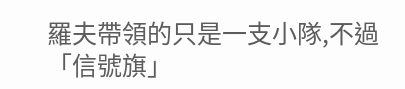羅夫帶領的只是一支小隊,不過「信號旗」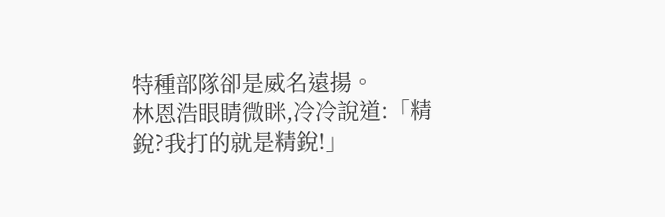特種部隊卻是威名遠揚。
林恩浩眼睛微眯,冷冷說道:「精銳?我打的就是精銳!」